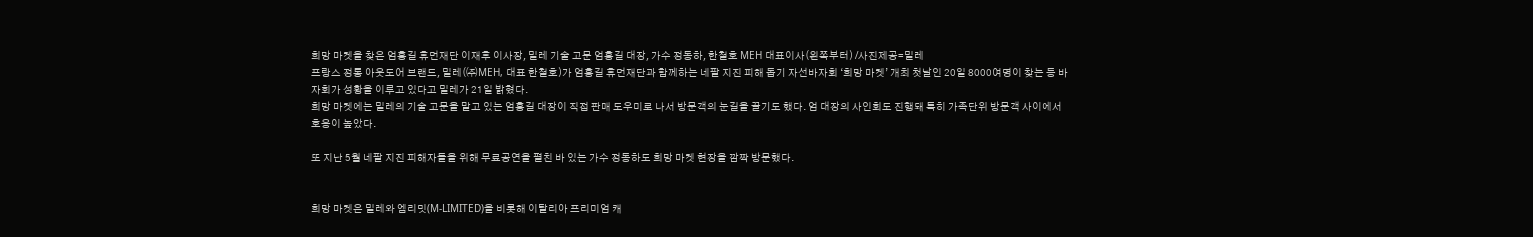희망 마켓을 찾은 엄홍길 휴먼재단 이재후 이사장, 밀레 기술 고문 엄홍길 대장, 가수 정동하, 한철호 MEH 대표이사(왼쪽부터) /사진제공=밀레
프랑스 정통 아웃도어 브랜드, 밀레(㈜MEH, 대표 한철호)가 엄홍길 휴먼재단과 함께하는 네팔 지진 피해 돕기 자선바자회 ‘희망 마켓’ 개최 첫날인 20일 8000여명이 찾는 등 바자회가 성황을 이루고 있다고 밀레가 21일 밝혔다.
희망 마켓에는 밀레의 기술 고문을 맡고 있는 엄홍길 대장이 직접 판매 도우미로 나서 방문객의 눈길을 끌기도 했다. 엄 대장의 사인회도 진행돼 특히 가족단위 방문객 사이에서 호응이 높았다.

또 지난 5월 네팔 지진 피해자들을 위해 무료공연을 펼친 바 있는 가수 정동하도 희망 마켓 현장을 깜짝 방문했다.


희망 마켓은 밀레와 엠리밋(M-LIMITED)을 비롯해 이탈리아 프리미엄 캐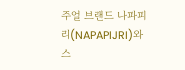주얼 브랜드 나파피리(NAPAPIJRI)와 스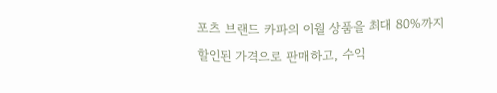포츠 브랜드 카파의 이월 상품을 최대 80%까지 할인된 가격으로 판매하고, 수익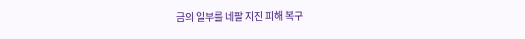금의 일부를 네팔 지진 피해 복구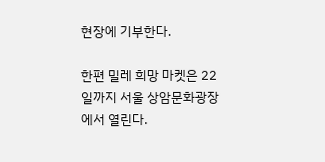현장에 기부한다.

한편 밀레 희망 마켓은 22일까지 서울 상암문화광장에서 열린다.